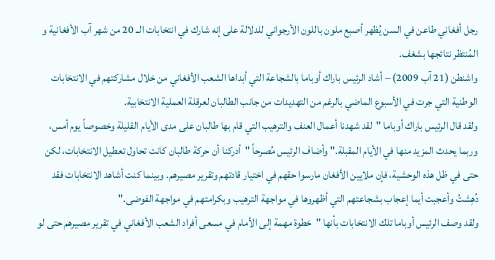رجل أفغاني طاعن في السن يُظهر أصبع ملون باللون الأرجواني للدلالة على إنه شارك في انتخابات الــ 20 من شهر آب الأفغانية و المُنتظر نتائجها بشغف.
واشنطن (21 آب 2009) – أشاد الرئيس باراك أوباما بالشجاعة التي أبداها الشعب الأفغاني من خلال مشاركتهم في الانتخابات الوطنية التي جرت في الأسبوع الماضي بالرغم من التهديدات من جانب الطالبان لعرقلة العملية الانتخابية.
ولقد قال الرئيس باراك أوباما "لقد شهدنا أعمال العنف والترهيب التي قام بها طالبان على مدى الأيام القليلة وخصوصاً يوم أمس، وربما يحدث المزيد منها في الأيام المقبلة." وأضاف الرئيس مُصرحاً "أدركنا أن حركة طالبان كانت تحاول تعطيل الانتخابات، لكن حتى في ظل هذه الوحشية، فإن ملايين الأفغان مارسوا حقهم في اختيار قادتهم وتقرير مصيرهم. وبينما كنت أشاهد الانتخابات فقد دُهِشتُ وأعجبت أيما إعجاب بشجاعتهم التي أظهروها في مواجهة الترهيب وبكرامتهم في مواجهة الفوضى."
ولقد وصف الرئيس أوباما تلك الانتخابات بأنها "خطوة مهمة إلى الأمام في مسعى أفراد الشعب الأفغاني في تقرير مصيرهم حتى لو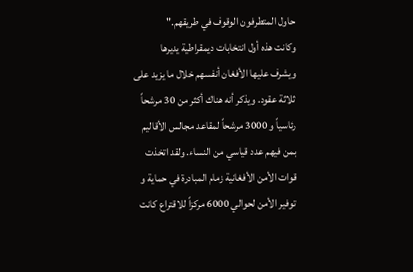حاول المتطرفون الوقوف في طريقهم."
وكانت هذه أول انتخابات ديمقراطية يديرها ويشرف عليها الأفغان أنفسهم خلال ما يزيد على ثلاثة عقود. ويذكر أنه هناك أكثر من 30 مرشحاً رئاسياً و 3000 مرشحاً لمقاعد مجالس الأقاليم بمن فيهم عدد قياسي من النساء. ولقد اتخذت قوات الأمن الأفغانية زمام المبادرة في حماية و توفير الأمن لحوالي 6000 مركزاً للاقتراع كانت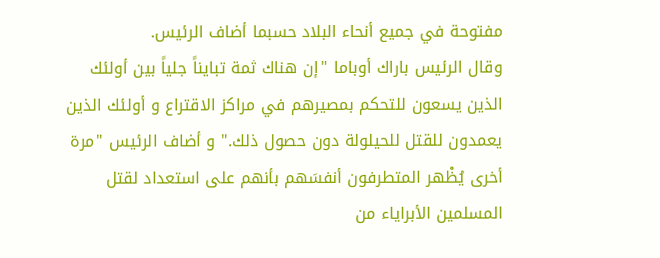مفتوحة في جميع أنحاء البلاد حسبما أضاف الرئيس.
وقال الرئيس باراك أوباما "إن هناك ثمة تبايناً جلياً بين أولئك الذين يسعون للتحكم بمصيرهم في مراكز الاقتراع و أولئك الذين يعمدون للقتل للحيلولة دون حصول ذلك." و أضاف الرئيس "مرة أخرى يُظْهر المتطرفون أنفسَهم بأنهم على استعداد لقتل المسلمين الأبراياء من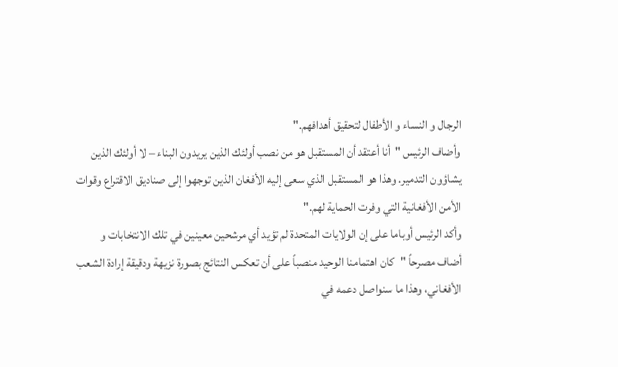الرجال و النساء و الأطفال لتحقيق أهدافهم."
وأضاف الرئيس "أنا أعتقد أن المستقبل هو من نصب أولئك الذين يريدون البناء – لا أولئك الذين يشاؤون التدمير. وهذا هو المستقبل الذي سعى إليه الأفغان الذين توجهوا إلى صناديق الاقتراع وقوات الأمن الأفغانية التي وفرت الحماية لهم."
وأكد الرئيس أوباما على إن الولايات المتحدة لم تؤيد أي مرشحين معينين في تلك الانتخابات و أضاف مصرحاً "كان اهتمامنا الوحيد منصباً على أن تعكس النتائج بصورة نزيهة ودقيقة إرادة الشعب الأفغاني، وهذا ما سنواصل دعمه في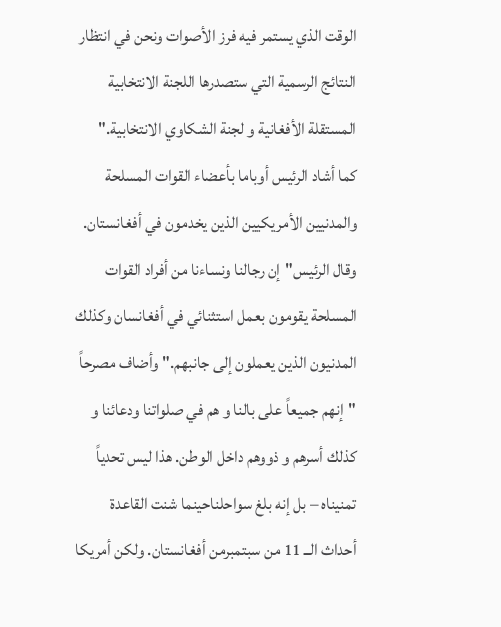الوقت الذي يستمر فيه فرز الأصوات ونحن في انتظار النتائج الرسمية التي ستصدرها اللجنة الانتخابية المستقلة الأفغانية و لجنة الشكاوي الانتخابية."
كما أشاد الرئيس أوباما بأعضاء القوات المسلحة والمدنيين الأمريكيين الذين يخدمون في أفغانستان.
وقال الرئيس"إن رجالنا ونساءنا من أفراد القوات المسلحة يقومون بعمل استثنائي في أفغانسان وكذلك المدنيون الذين يعملون إلى جانبهم." وأضاف مصرحاً "إنهم جميعاً على بالنا و هم في صلواتنا ودعائنا و كذلك أسرهم و ذووهم داخل الوطن. هذا ليس تحدياً تمنيناه – بل إنه بلغ سواحلناحينما شنت القاعدة أحداث الــ 11 من سبتمبرمن أفغانستان. ولكن أمريكا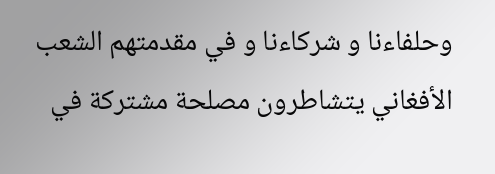وحلفاءنا و شركاءنا و في مقدمتهم الشعب الأفغاني يتشاطرون مصلحة مشتركة في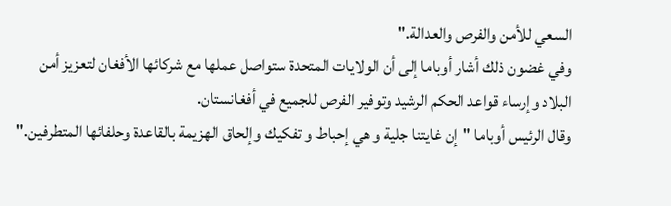السعي للأمن والفرص والعدالة."
وفي غضون ذلك أشار أوباما إلى أن الولايات المتحدة ستواصل عملها مع شركائها الأفغان لتعزيز أمن البلاد وإرساء قواعد الحكم الرشيد وتوفير الفرص للجميع في أفغانستان.
وقال الرئيس أوباما "إن غايتنا جلية و هي إحباط و تفكيك وإلحاق الهزيمة بالقاعدة وحلفائها المتطرفين."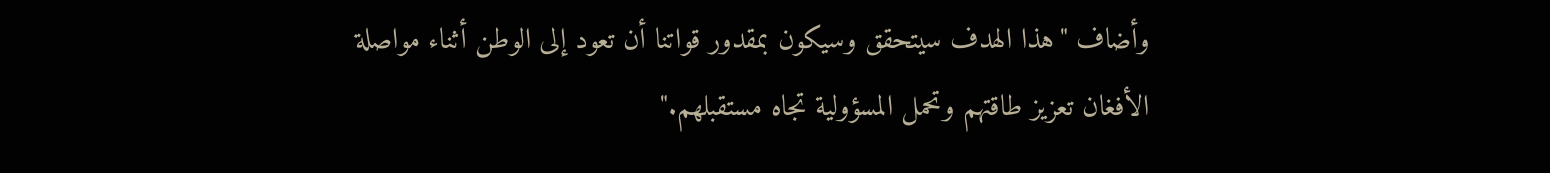وأضاف "هذا الهدف سيتحقق وسيكون بمقدور قواتنا أن تعود إلى الوطن أثناء مواصلة الأفغان تعزيز طاقتهم وتحمل المسؤولية تجاه مستقبلهم."